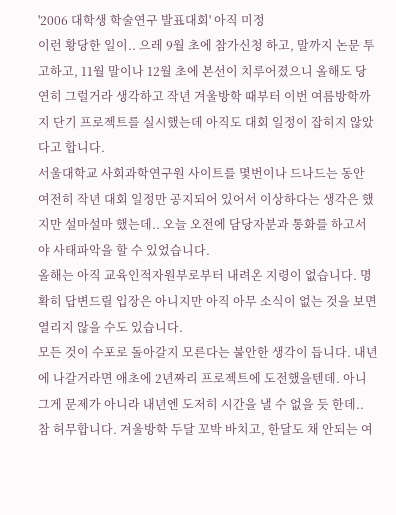'2006 대학생 학술연구 발표대회' 아직 미정
이런 황당한 일이.. 으레 9월 초에 참가신청 하고, 말까지 논문 투고하고, 11월 말이나 12월 초에 본선이 치루어졌으니 올해도 당연히 그럴거라 생각하고 작년 겨울방학 때부터 이번 여름방학까지 단기 프로젝트를 실시했는데 아직도 대회 일정이 잡히지 않았다고 합니다.
서울대학교 사회과학연구원 사이트를 몇번이나 드나드는 동안 여전히 작년 대회 일정만 공지되어 있어서 이상하다는 생각은 했지만 설마설마 했는데.. 오늘 오전에 담당자분과 통화를 하고서야 사태파악을 할 수 있었습니다.
올해는 아직 교육인적자원부로부터 내려온 지령이 없습니다. 명확히 답변드릴 입장은 아니지만 아직 아무 소식이 없는 것을 보면 열리지 않을 수도 있습니다.
모든 것이 수포로 돌아갈지 모른다는 불안한 생각이 듭니다. 내년에 나갈거라면 애초에 2년짜리 프로젝트에 도전했을텐데. 아니 그게 문제가 아니라 내년엔 도저히 시간을 낼 수 없을 듯 한데..
참 허무합니다. 겨울방학 두달 꼬박 바치고, 한달도 채 안되는 여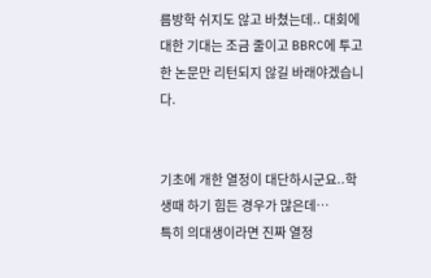름방학 쉬지도 않고 바쳤는데.. 대회에 대한 기대는 조금 줄이고 BBRC에 투고한 논문만 리턴되지 않길 바래야겠습니다.


기초에 개한 열정이 대단하시군요..학생때 하기 힘든 경우가 많은데…
특히 의대생이라면 진짜 열정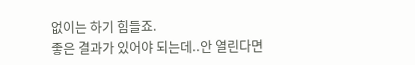없이는 하기 힘들죠.
좋은 결과가 있어야 되는데..안 열린다면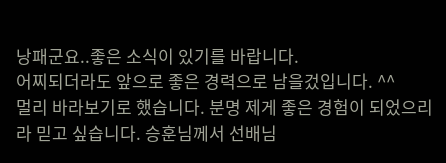낭패군요..좋은 소식이 있기를 바랍니다.
어찌되더라도 앞으로 좋은 경력으로 남을겄입니다. ^^
멀리 바라보기로 했습니다. 분명 제게 좋은 경험이 되었으리라 믿고 싶습니다. 승훈님께서 선배님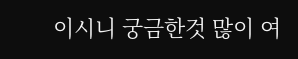이시니 궁금한것 많이 여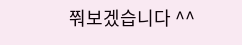쭤보겠습니다 ^^